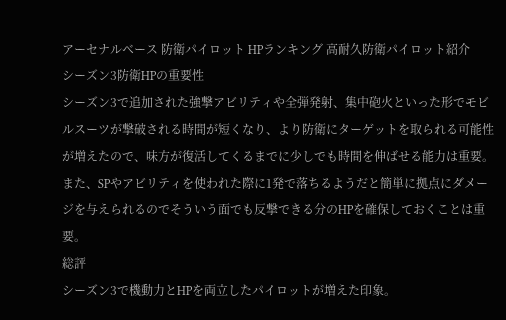アーセナルベース 防衛パイロット HPランキング 高耐久防衛パイロット紹介
シーズン3防衛HPの重要性
シーズン3で追加された強撃アビリティや全弾発射、集中砲火といった形でモビルスーツが撃破される時間が短くなり、より防衛にターゲットを取られる可能性が増えたので、味方が復活してくるまでに少しでも時間を伸ばせる能力は重要。
また、SPやアビリティを使われた際に1発で落ちるようだと簡単に拠点にダメージを与えられるのでそういう面でも反撃できる分のHPを確保しておくことは重要。
総評
シーズン3で機動力とHPを両立したパイロットが増えた印象。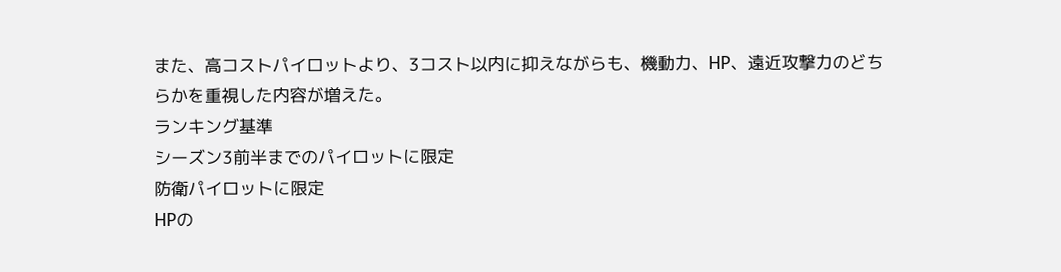また、高コストパイロットより、3コスト以内に抑えながらも、機動力、HP、遠近攻撃力のどちらかを重視した内容が増えた。
ランキング基準
シーズン3前半までのパイロットに限定
防衛パイロットに限定
HPの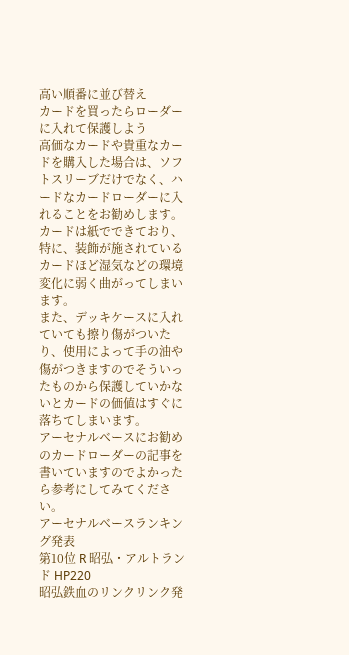高い順番に並び替え
カードを買ったらローダーに入れて保護しよう
高価なカードや貴重なカードを購入した場合は、ソフトスリーブだけでなく、ハードなカードローダーに入れることをお勧めします。
カードは紙でできており、特に、装飾が施されているカードほど湿気などの環境変化に弱く曲がってしまいます。
また、デッキケースに入れていても擦り傷がついたり、使用によって手の油や傷がつきますのでそういったものから保護していかないとカードの価値はすぐに落ちてしまいます。
アーセナルベースにお勧めのカードローダーの記事を書いていますのでよかったら参考にしてみてください。
アーセナルベースランキング発表
第10位 R 昭弘・アルトランド HP220
昭弘鉄血のリンクリンク発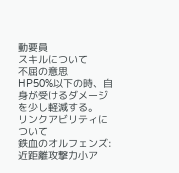動要員
スキルについて
不屈の意思
HP50%以下の時、自身が受けるダメージを少し軽減する。
リンクアビリティについて
鉄血のオルフェンズ:近距離攻撃力小ア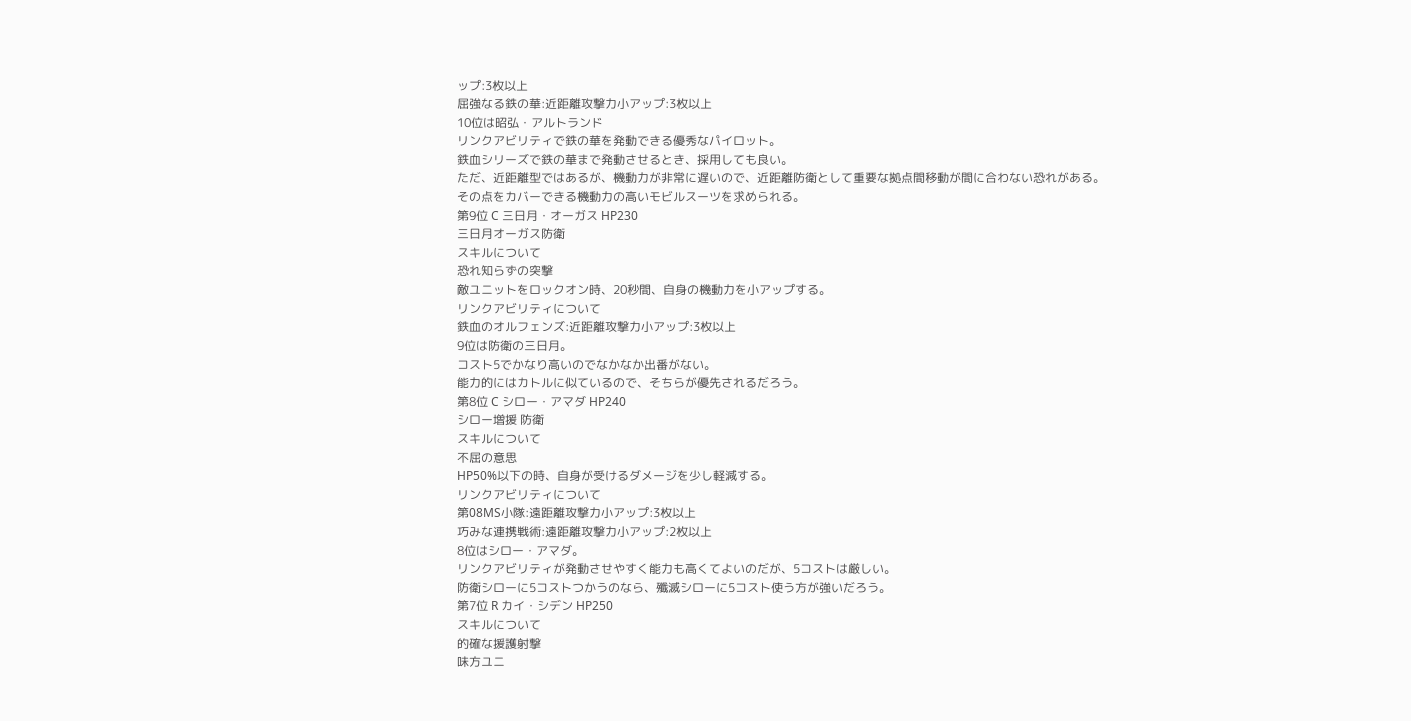ップ:3枚以上
屈強なる鉄の華:近距離攻撃力小アップ:3枚以上
10位は昭弘・アルトランド
リンクアビリティで鉄の華を発動できる優秀なパイロット。
鉄血シリーズで鉄の華まで発動させるとき、採用しても良い。
ただ、近距離型ではあるが、機動力が非常に遅いので、近距離防衛として重要な拠点間移動が間に合わない恐れがある。
その点をカバーできる機動力の高いモビルスーツを求められる。
第9位 C 三日月・オーガス HP230
三日月オーガス防衛
スキルについて
恐れ知らずの突撃
敵ユニットをロックオン時、20秒間、自身の機動力を小アップする。
リンクアビリティについて
鉄血のオルフェンズ:近距離攻撃力小アップ:3枚以上
9位は防衛の三日月。
コスト5でかなり高いのでなかなか出番がない。
能力的にはカトルに似ているので、そちらが優先されるだろう。
第8位 C シロー・アマダ HP240
シロー増援 防衛
スキルについて
不屈の意思
HP50%以下の時、自身が受けるダメージを少し軽減する。
リンクアビリティについて
第08MS小隊:遠距離攻撃力小アップ:3枚以上
巧みな連携戦術:遠距離攻撃力小アップ:2枚以上
8位はシロー・アマダ。
リンクアビリティが発動させやすく能力も高くてよいのだが、5コストは厳しい。
防衛シローに5コストつかうのなら、殲滅シローに5コスト使う方が強いだろう。
第7位 R カイ・シデン HP250
スキルについて
的確な援護射撃
味方ユニ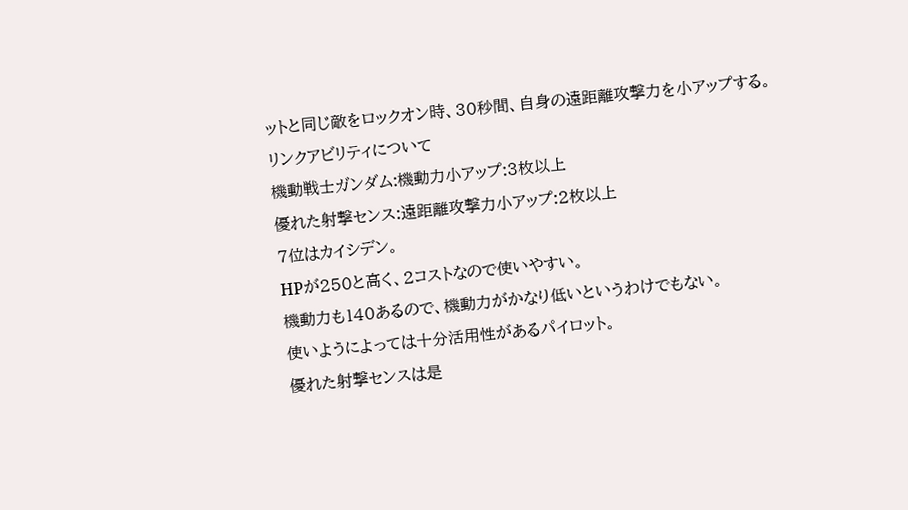ットと同じ敵をロックオン時、30秒間、自身の遠距離攻撃力を小アップする。
リンクアビリティについて
機動戦士ガンダム:機動力小アップ:3枚以上
優れた射撃センス:遠距離攻撃力小アップ:2枚以上
7位はカイシデン。
HPが250と高く、2コストなので使いやすい。
機動力も140あるので、機動力がかなり低いというわけでもない。
使いようによっては十分活用性があるパイロット。
優れた射撃センスは是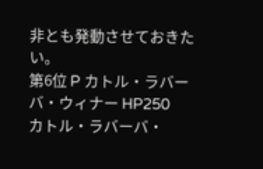非とも発動させておきたい。
第6位 P カトル・ラバーバ・ウィナー HP250
カトル・ラバーバ・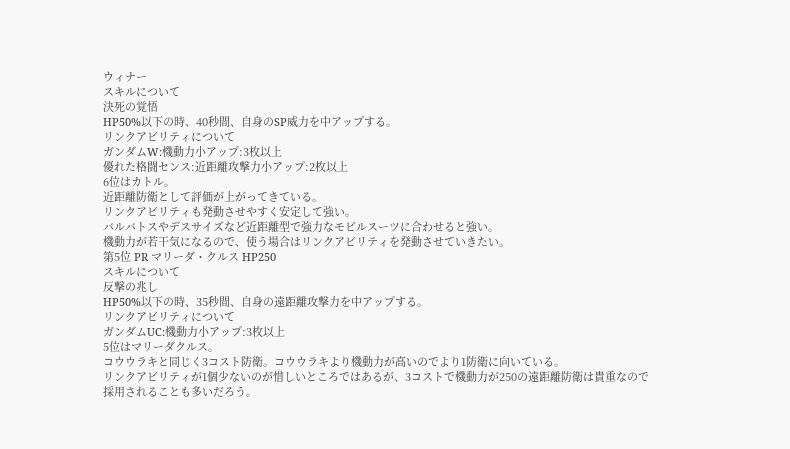ウィナー
スキルについて
決死の覚悟
HP50%以下の時、40秒間、自身のSP威力を中アップする。
リンクアビリティについて
ガンダムW:機動力小アップ:3枚以上
優れた格闘センス:近距離攻撃力小アップ:2枚以上
6位はカトル。
近距離防衛として評価が上がってきている。
リンクアビリティも発動させやすく安定して強い。
バルバトスやデスサイズなど近距離型で強力なモビルスーツに合わせると強い。
機動力が若干気になるので、使う場合はリンクアビリティを発動させていきたい。
第5位 PR マリーダ・クルス HP250
スキルについて
反撃の兆し
HP50%以下の時、35秒間、自身の遠距離攻撃力を中アップする。
リンクアビリティについて
ガンダムUC:機動力小アップ:3枚以上
5位はマリーダクルス。
コウウラキと同じく3コスト防衛。コウウラキより機動力が高いのでより1防衛に向いている。
リンクアビリティが1個少ないのが惜しいところではあるが、3コストで機動力が250の遠距離防衛は貴重なので採用されることも多いだろう。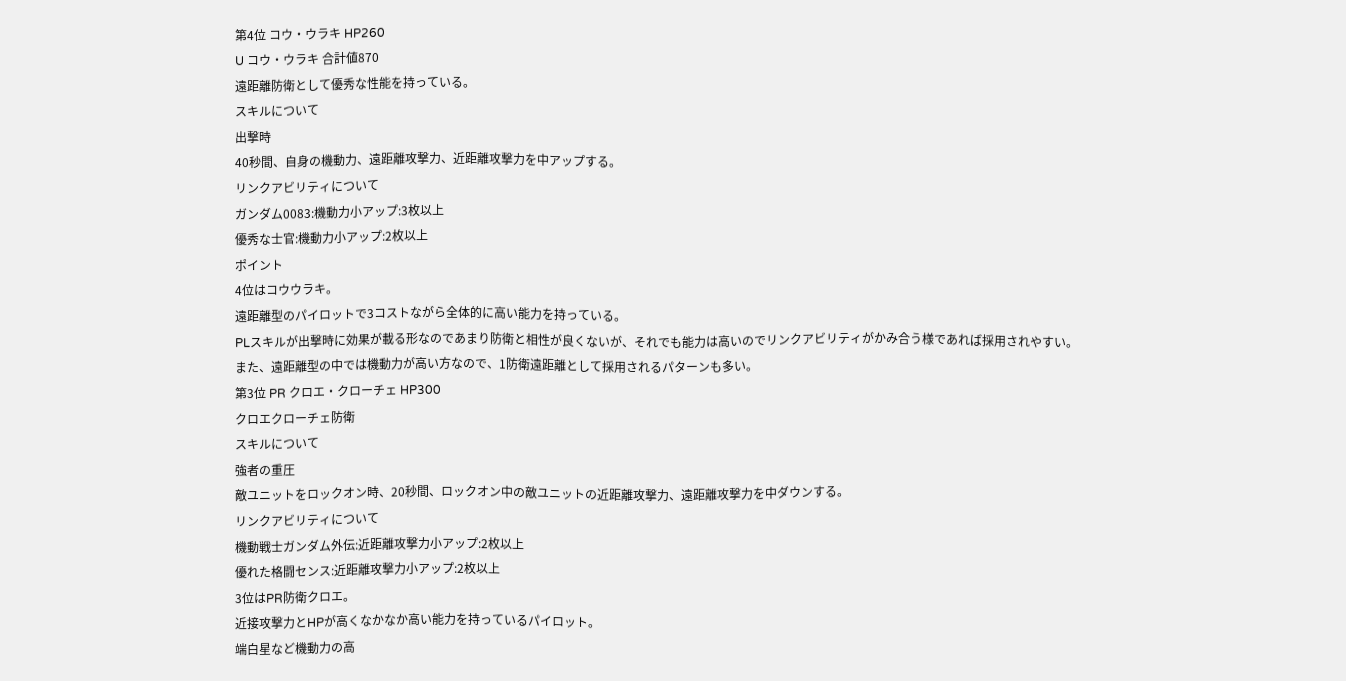第4位 コウ・ウラキ HP260
U コウ・ウラキ 合計値870
遠距離防衛として優秀な性能を持っている。
スキルについて
出撃時
40秒間、自身の機動力、遠距離攻撃力、近距離攻撃力を中アップする。
リンクアビリティについて
ガンダム0083:機動力小アップ:3枚以上
優秀な士官:機動力小アップ:2枚以上
ポイント
4位はコウウラキ。
遠距離型のパイロットで3コストながら全体的に高い能力を持っている。
PLスキルが出撃時に効果が載る形なのであまり防衛と相性が良くないが、それでも能力は高いのでリンクアビリティがかみ合う様であれば採用されやすい。
また、遠距離型の中では機動力が高い方なので、1防衛遠距離として採用されるパターンも多い。
第3位 PR クロエ・クローチェ HP300
クロエクローチェ防衛
スキルについて
強者の重圧
敵ユニットをロックオン時、20秒間、ロックオン中の敵ユニットの近距離攻撃力、遠距離攻撃力を中ダウンする。
リンクアビリティについて
機動戦士ガンダム外伝:近距離攻撃力小アップ:2枚以上
優れた格闘センス:近距離攻撃力小アップ:2枚以上
3位はPR防衛クロエ。
近接攻撃力とHPが高くなかなか高い能力を持っているパイロット。
端白星など機動力の高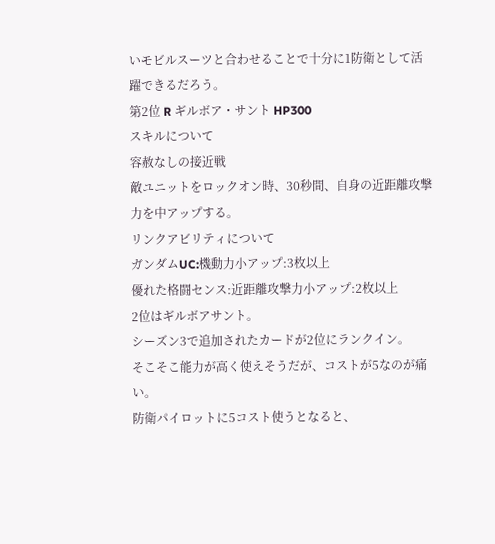いモビルスーツと合わせることで十分に1防衛として活躍できるだろう。
第2位 R ギルボア・サント HP300
スキルについて
容赦なしの接近戦
敵ユニットをロックオン時、30秒間、自身の近距離攻撃力を中アップする。
リンクアビリティについて
ガンダムUC:機動力小アップ:3枚以上
優れた格闘センス:近距離攻撃力小アップ:2枚以上
2位はギルボアサント。
シーズン3で追加されたカードが2位にランクイン。
そこそこ能力が高く使えそうだが、コストが5なのが痛い。
防衛パイロットに5コスト使うとなると、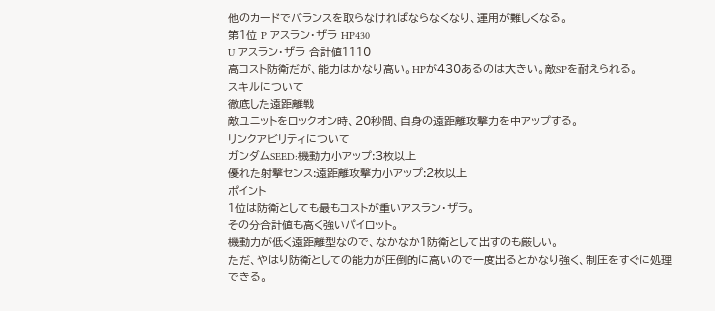他のカードでバランスを取らなければならなくなり、運用が難しくなる。
第1位 P アスラン・ザラ HP430
U アスラン・ザラ 合計値1110
高コスト防衛だが、能力はかなり高い。HPが430あるのは大きい。敵SPを耐えられる。
スキルについて
徹底した遠距離戦
敵ユニットをロックオン時、20秒間、自身の遠距離攻撃力を中アップする。
リンクアビリティについて
ガンダムSEED:機動力小アップ:3枚以上
優れた射撃センス:遠距離攻撃力小アップ:2枚以上
ポイント
1位は防衛としても最もコストが重いアスラン・ザラ。
その分合計値も高く強いパイロット。
機動力が低く遠距離型なので、なかなか1防衛として出すのも厳しい。
ただ、やはり防衛としての能力が圧倒的に高いので一度出るとかなり強く、制圧をすぐに処理できる。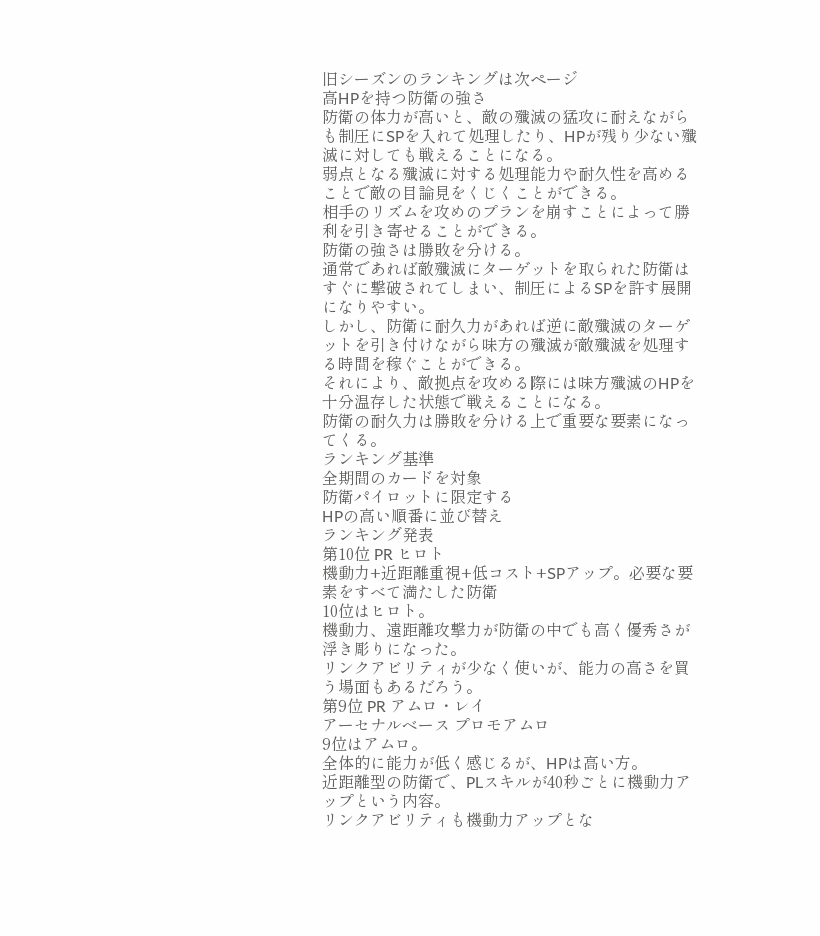旧シーズンのランキングは次ページ
高HPを持つ防衛の強さ
防衛の体力が高いと、敵の殲滅の猛攻に耐えながらも制圧にSPを入れて処理したり、HPが残り少ない殲滅に対しても戦えることになる。
弱点となる殲滅に対する処理能力や耐久性を高めることで敵の目論見をくじくことができる。
相手のリズムを攻めのプランを崩すことによって勝利を引き寄せることができる。
防衛の強さは勝敗を分ける。
通常であれば敵殲滅にターゲットを取られた防衛はすぐに撃破されてしまい、制圧によるSPを許す展開になりやすい。
しかし、防衛に耐久力があれば逆に敵殲滅のターゲットを引き付けながら味方の殲滅が敵殲滅を処理する時間を稼ぐことができる。
それにより、敵拠点を攻める際には味方殲滅のHPを十分温存した状態で戦えることになる。
防衛の耐久力は勝敗を分ける上で重要な要素になってくる。
ランキング基準
全期間のカードを対象
防衛パイロットに限定する
HPの高い順番に並び替え
ランキング発表
第10位 PR ヒロト
機動力+近距離重視+低コスト+SPアップ。必要な要素をすべて満たした防衛
10位はヒロト。
機動力、遠距離攻撃力が防衛の中でも高く優秀さが浮き彫りになった。
リンクアビリティが少なく使いが、能力の高さを買う場面もあるだろう。
第9位 PR アムロ・レイ
アーセナルベース プロモアムロ
9位はアムロ。
全体的に能力が低く感じるが、HPは高い方。
近距離型の防衛で、PLスキルが40秒ごとに機動力アップという内容。
リンクアビリティも機動力アップとな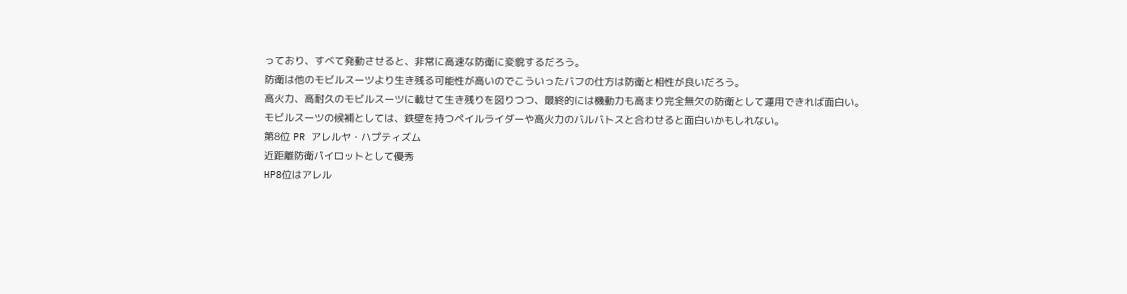っており、すべて発動させると、非常に高速な防衛に変貌するだろう。
防衛は他のモビルスーツより生き残る可能性が高いのでこういったバフの仕方は防衛と相性が良いだろう。
高火力、高耐久のモビルスーツに載せて生き残りを図りつつ、最終的には機動力も高まり完全無欠の防衛として運用できれば面白い。
モビルスーツの候補としては、鉄壁を持つペイルライダーや高火力のバルバトスと合わせると面白いかもしれない。
第8位 PR アレルヤ・ハプティズム
近距離防衛パイロットとして優秀
HP8位はアレル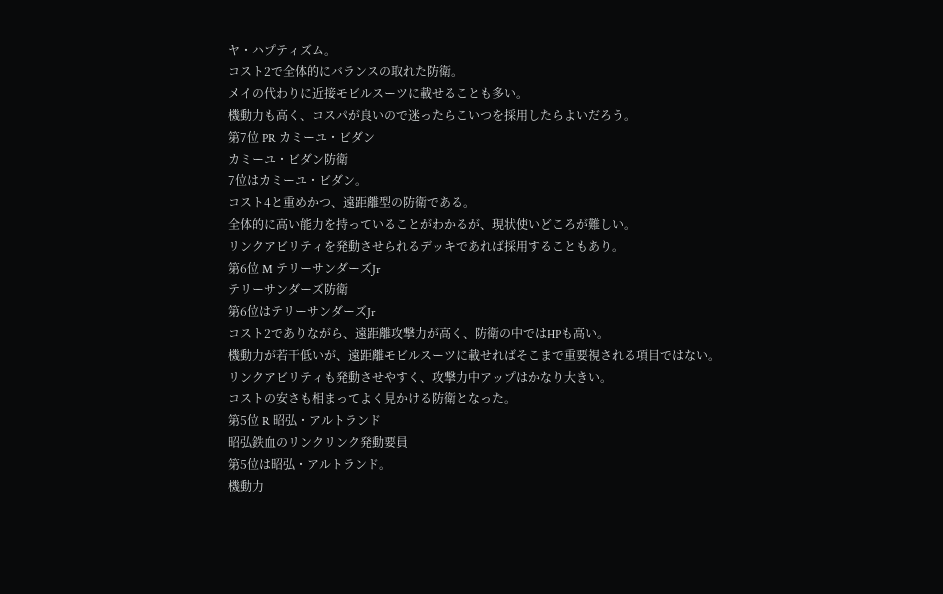ヤ・ハプティズム。
コスト2で全体的にバランスの取れた防衛。
メイの代わりに近接モビルスーツに載せることも多い。
機動力も高く、コスパが良いので迷ったらこいつを採用したらよいだろう。
第7位 PR カミーユ・ビダン
カミーユ・ビダン防衛
7位はカミーユ・ビダン。
コスト4と重めかつ、遠距離型の防衛である。
全体的に高い能力を持っていることがわかるが、現状使いどころが難しい。
リンクアビリティを発動させられるデッキであれば採用することもあり。
第6位 M テリーサンダーズJr
テリーサンダーズ防衛
第6位はテリーサンダーズJr
コスト2でありながら、遠距離攻撃力が高く、防衛の中ではHPも高い。
機動力が若干低いが、遠距離モビルスーツに載せればそこまで重要視される項目ではない。
リンクアビリティも発動させやすく、攻撃力中アップはかなり大きい。
コストの安さも相まってよく見かける防衛となった。
第5位 R 昭弘・アルトランド
昭弘鉄血のリンクリンク発動要員
第5位は昭弘・アルトランド。
機動力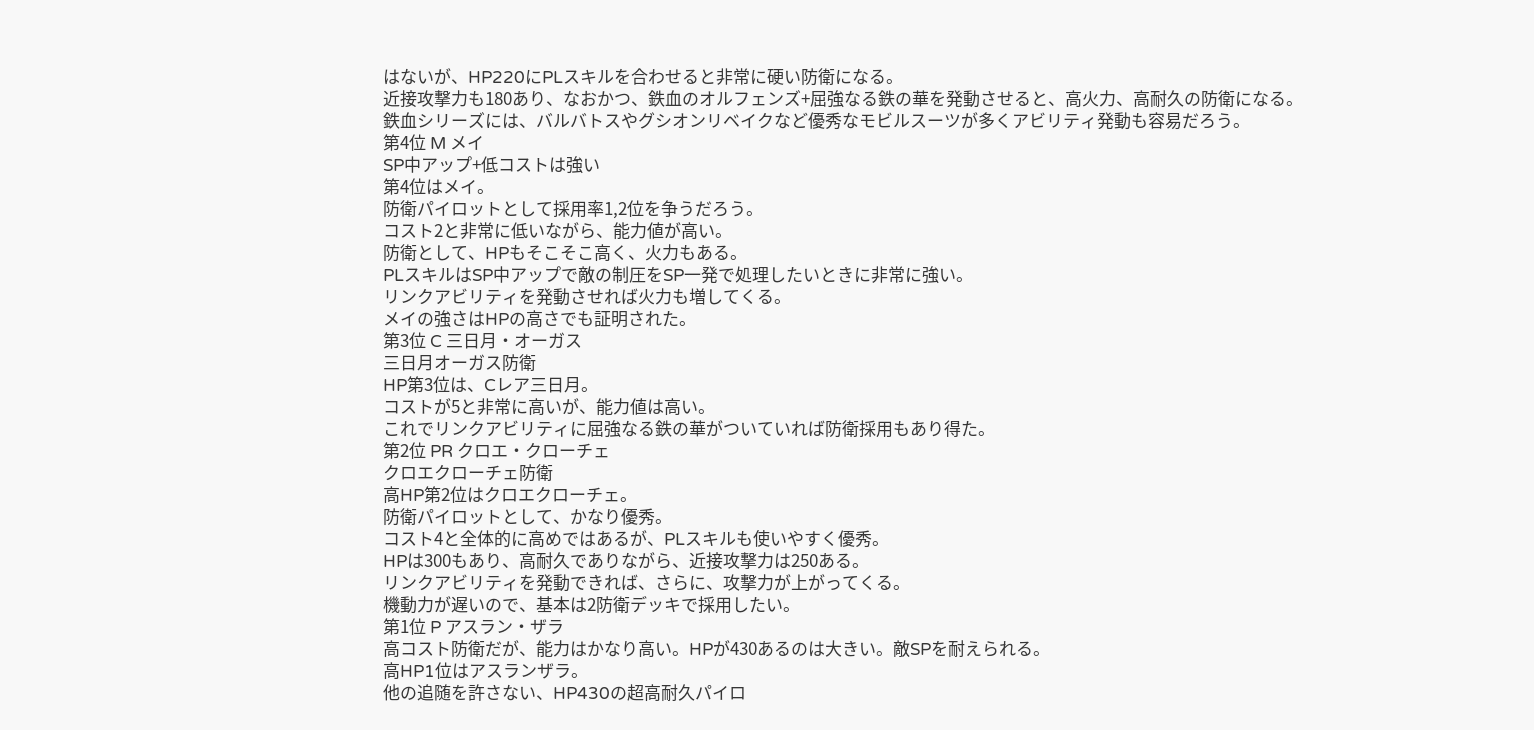はないが、HP220にPLスキルを合わせると非常に硬い防衛になる。
近接攻撃力も180あり、なおかつ、鉄血のオルフェンズ+屈強なる鉄の華を発動させると、高火力、高耐久の防衛になる。
鉄血シリーズには、バルバトスやグシオンリベイクなど優秀なモビルスーツが多くアビリティ発動も容易だろう。
第4位 M メイ
SP中アップ+低コストは強い
第4位はメイ。
防衛パイロットとして採用率1,2位を争うだろう。
コスト2と非常に低いながら、能力値が高い。
防衛として、HPもそこそこ高く、火力もある。
PLスキルはSP中アップで敵の制圧をSP一発で処理したいときに非常に強い。
リンクアビリティを発動させれば火力も増してくる。
メイの強さはHPの高さでも証明された。
第3位 C 三日月・オーガス
三日月オーガス防衛
HP第3位は、Cレア三日月。
コストが5と非常に高いが、能力値は高い。
これでリンクアビリティに屈強なる鉄の華がついていれば防衛採用もあり得た。
第2位 PR クロエ・クローチェ
クロエクローチェ防衛
高HP第2位はクロエクローチェ。
防衛パイロットとして、かなり優秀。
コスト4と全体的に高めではあるが、PLスキルも使いやすく優秀。
HPは300もあり、高耐久でありながら、近接攻撃力は250ある。
リンクアビリティを発動できれば、さらに、攻撃力が上がってくる。
機動力が遅いので、基本は2防衛デッキで採用したい。
第1位 P アスラン・ザラ
高コスト防衛だが、能力はかなり高い。HPが430あるのは大きい。敵SPを耐えられる。
高HP1位はアスランザラ。
他の追随を許さない、HP430の超高耐久パイロ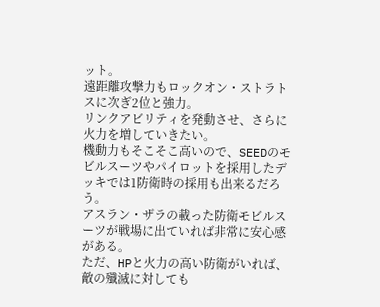ット。
遠距離攻撃力もロックオン・ストラトスに次ぎ2位と強力。
リンクアビリティを発動させ、さらに火力を増していきたい。
機動力もそこそこ高いので、SEEDのモビルスーツやパイロットを採用したデッキでは1防衛時の採用も出来るだろう。
アスラン・ザラの載った防衛モビルスーツが戦場に出ていれば非常に安心感がある。
ただ、HPと火力の高い防衛がいれば、敵の殲滅に対しても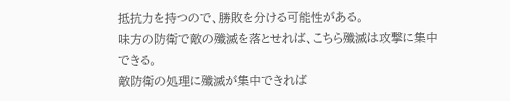抵抗力を持つので、勝敗を分ける可能性がある。
味方の防衛で敵の殲滅を落とせれば、こちら殲滅は攻撃に集中できる。
敵防衛の処理に殲滅が集中できれば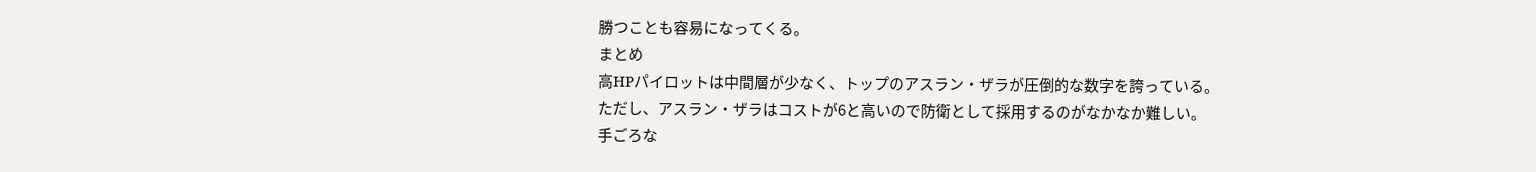勝つことも容易になってくる。
まとめ
高HPパイロットは中間層が少なく、トップのアスラン・ザラが圧倒的な数字を誇っている。
ただし、アスラン・ザラはコストが6と高いので防衛として採用するのがなかなか難しい。
手ごろな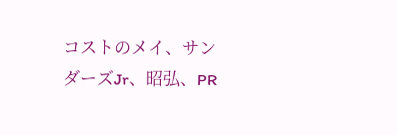コストのメイ、サンダーズJr、昭弘、PR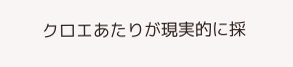クロエあたりが現実的に採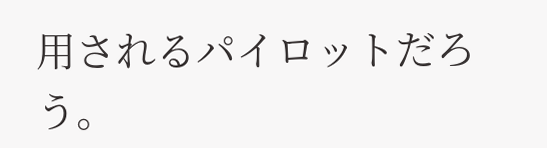用されるパイロットだろう。